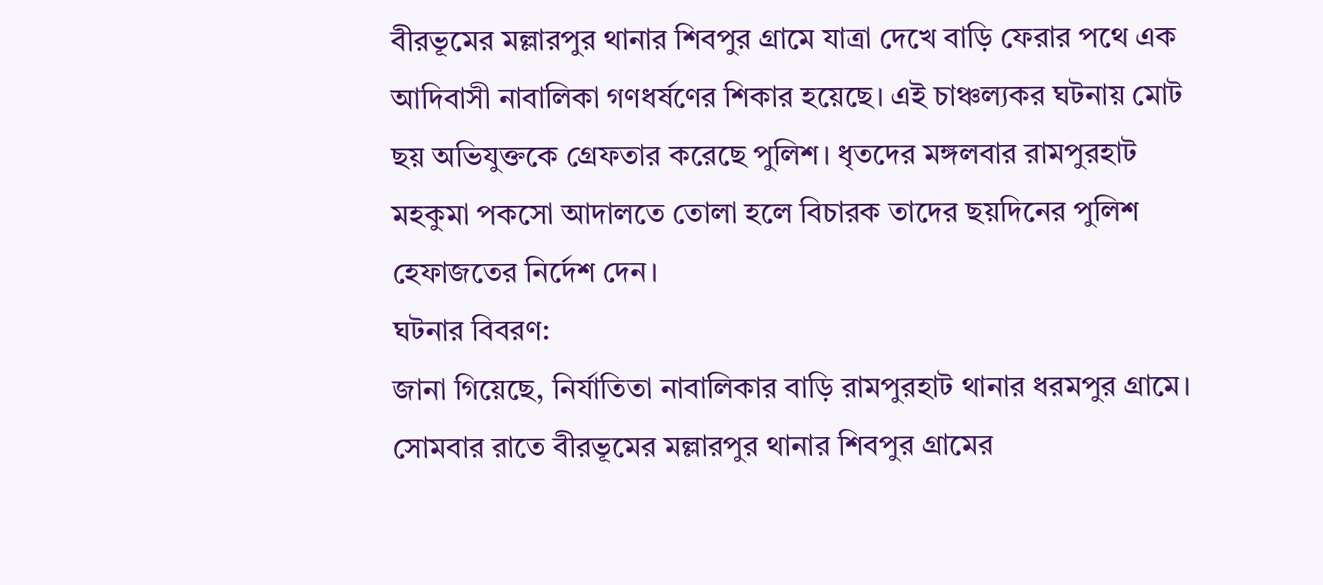বীরভূমের মল্লারপুর থানার শিবপুর গ্রামে যাত্রা দেখে বাড়ি ফেরার পথে এক আদিবাসী নাবালিকা গণধর্ষণের শিকার হয়েছে। এই চাঞ্চল্যকর ঘটনায় মোট ছয় অভিযুক্তকে গ্রেফতার করেছে পুলিশ। ধৃতদের মঙ্গলবার রামপুরহাট মহকুমা পকসো আদালতে তোলা হলে বিচারক তাদের ছয়দিনের পুলিশ হেফাজতের নির্দেশ দেন।
ঘটনার বিবরণ:
জানা গিয়েছে, নির্যাতিতা নাবালিকার বাড়ি রামপুরহাট থানার ধরমপুর গ্রামে। সোমবার রাতে বীরভূমের মল্লারপুর থানার শিবপুর গ্রামের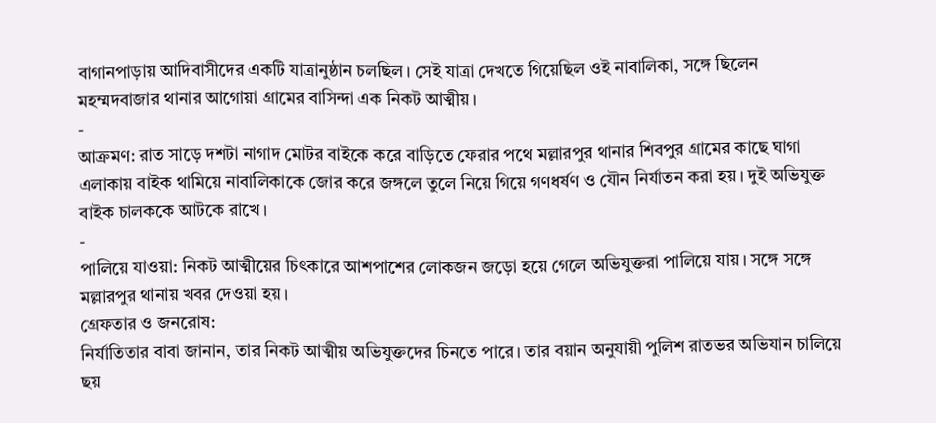বাগানপাড়ায় আদিবাসীদের একটি যাত্রানুষ্ঠান চলছিল। সেই যাত্রা দেখতে গিয়েছিল ওই নাবালিকা, সঙ্গে ছিলেন মহম্মদবাজার থানার আগোয়া গ্রামের বাসিন্দা এক নিকট আত্মীয়।
-
আক্রমণ: রাত সাড়ে দশটা নাগাদ মোটর বাইকে করে বাড়িতে ফেরার পথে মল্লারপুর থানার শিবপুর গ্রামের কাছে ঘাগা এলাকায় বাইক থামিয়ে নাবালিকাকে জোর করে জঙ্গলে তুলে নিয়ে গিয়ে গণধর্ষণ ও যৌন নির্যাতন করা হয়। দুই অভিযুক্ত বাইক চালককে আটকে রাখে।
-
পালিয়ে যাওয়া: নিকট আত্মীয়ের চিৎকারে আশপাশের লোকজন জড়ো হয়ে গেলে অভিযুক্তরা পালিয়ে যায়। সঙ্গে সঙ্গে মল্লারপুর থানায় খবর দেওয়া হয়।
গ্রেফতার ও জনরোষ:
নির্যাতিতার বাবা জানান, তার নিকট আত্মীয় অভিযুক্তদের চিনতে পারে। তার বয়ান অনুযায়ী পুলিশ রাতভর অভিযান চালিয়ে ছয়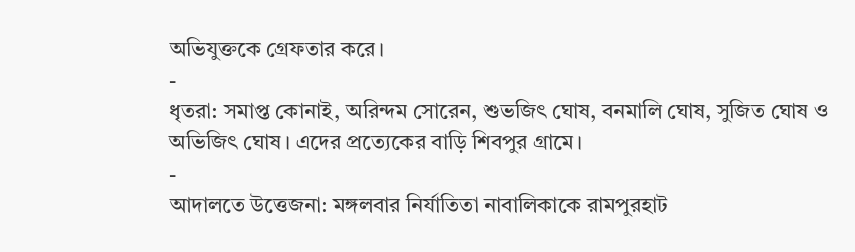অভিযুক্তকে গ্রেফতার করে।
-
ধৃতরা: সমাপ্ত কোনাই, অরিন্দম সোরেন, শুভজিৎ ঘোষ, বনমালি ঘোষ, সুজিত ঘোষ ও অভিজিৎ ঘোষ। এদের প্রত্যেকের বাড়ি শিবপুর গ্রামে।
-
আদালতে উত্তেজনা: মঙ্গলবার নির্যাতিতা নাবালিকাকে রামপুরহাট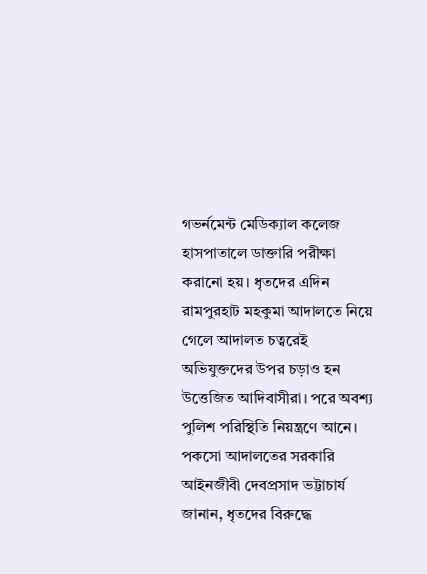গভর্নমেন্ট মেডিক্যাল কলেজ হাসপাতালে ডাক্তারি পরীক্ষা করানো হয়। ধৃতদের এদিন রামপুরহাট মহকুমা আদালতে নিয়ে গেলে আদালত চত্বরেই অভিযুক্তদের উপর চড়াও হন উত্তেজিত আদিবাসীরা। পরে অবশ্য পুলিশ পরিস্থিতি নিয়ন্ত্রণে আনে।
পকসো আদালতের সরকারি আইনজীবী দেবপ্রসাদ ভট্টাচার্য জানান, ধৃতদের বিরুদ্ধে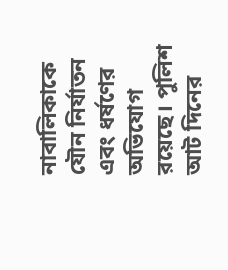নাবালিকাকে যৌন নির্যাতন এবং ধর্ষণের অভিযোগ রয়েছে। পুলিশ আট দিনের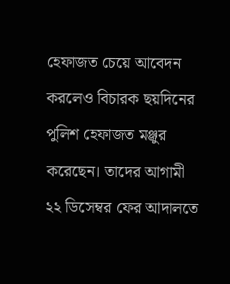হেফাজত চেয়ে আবেদন করলেও বিচারক ছয়দিনের পুলিশ হেফাজত মঞ্জুর করেছেন। তাদের আগামী ২২ ডিসেম্বর ফের আদালতে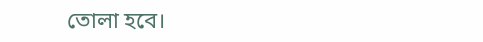তোলা হবে।